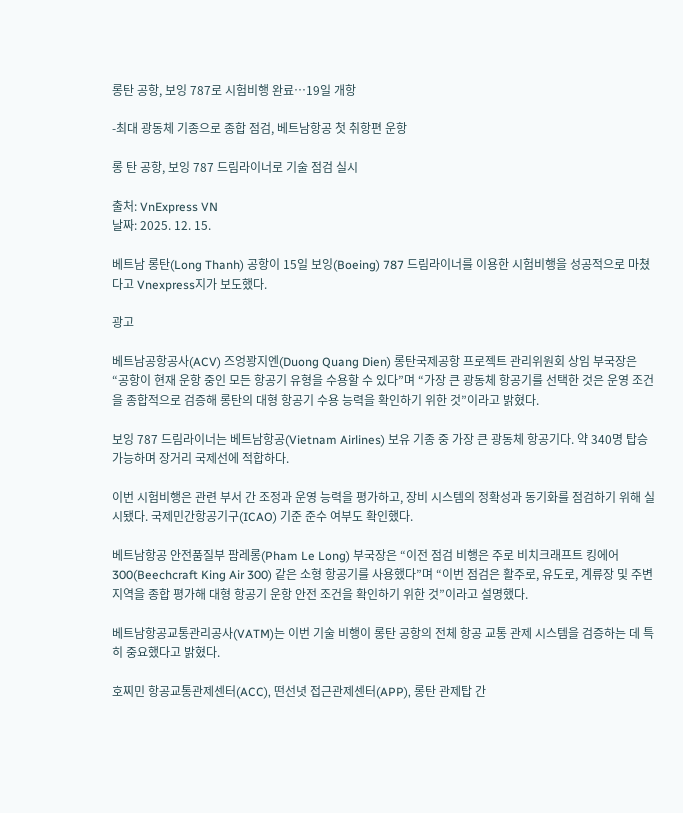롱탄 공항, 보잉 787로 시험비행 완료…19일 개항

-최대 광동체 기종으로 종합 점검, 베트남항공 첫 취항편 운항

롱 탄 공항, 보잉 787 드림라이너로 기술 점검 실시

출처: VnExpress VN
날짜: 2025. 12. 15.

베트남 롱탄(Long Thanh) 공항이 15일 보잉(Boeing) 787 드림라이너를 이용한 시험비행을 성공적으로 마쳤다고 Vnexpress지가 보도했다.

광고

베트남공항공사(ACV) 즈엉꽝지엔(Duong Quang Dien) 롱탄국제공항 프로젝트 관리위원회 상임 부국장은 “공항이 현재 운항 중인 모든 항공기 유형을 수용할 수 있다”며 “가장 큰 광동체 항공기를 선택한 것은 운영 조건을 종합적으로 검증해 롱탄의 대형 항공기 수용 능력을 확인하기 위한 것”이라고 밝혔다.

보잉 787 드림라이너는 베트남항공(Vietnam Airlines) 보유 기종 중 가장 큰 광동체 항공기다. 약 340명 탑승 가능하며 장거리 국제선에 적합하다.

이번 시험비행은 관련 부서 간 조정과 운영 능력을 평가하고, 장비 시스템의 정확성과 동기화를 점검하기 위해 실시됐다. 국제민간항공기구(ICAO) 기준 준수 여부도 확인했다.

베트남항공 안전품질부 팜레롱(Pham Le Long) 부국장은 “이전 점검 비행은 주로 비치크래프트 킹에어 300(Beechcraft King Air 300) 같은 소형 항공기를 사용했다”며 “이번 점검은 활주로, 유도로, 계류장 및 주변 지역을 종합 평가해 대형 항공기 운항 안전 조건을 확인하기 위한 것”이라고 설명했다.

베트남항공교통관리공사(VATM)는 이번 기술 비행이 롱탄 공항의 전체 항공 교통 관제 시스템을 검증하는 데 특히 중요했다고 밝혔다.

호찌민 항공교통관제센터(ACC), 떤선녓 접근관제센터(APP), 롱탄 관제탑 간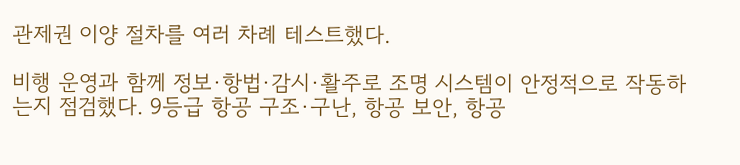관제권 이양 절차를 여러 차례 테스트했다.

비행 운영과 함께 정보·항법·감시·활주로 조명 시스템이 안정적으로 작동하는지 점검했다. 9등급 항공 구조·구난, 항공 보안, 항공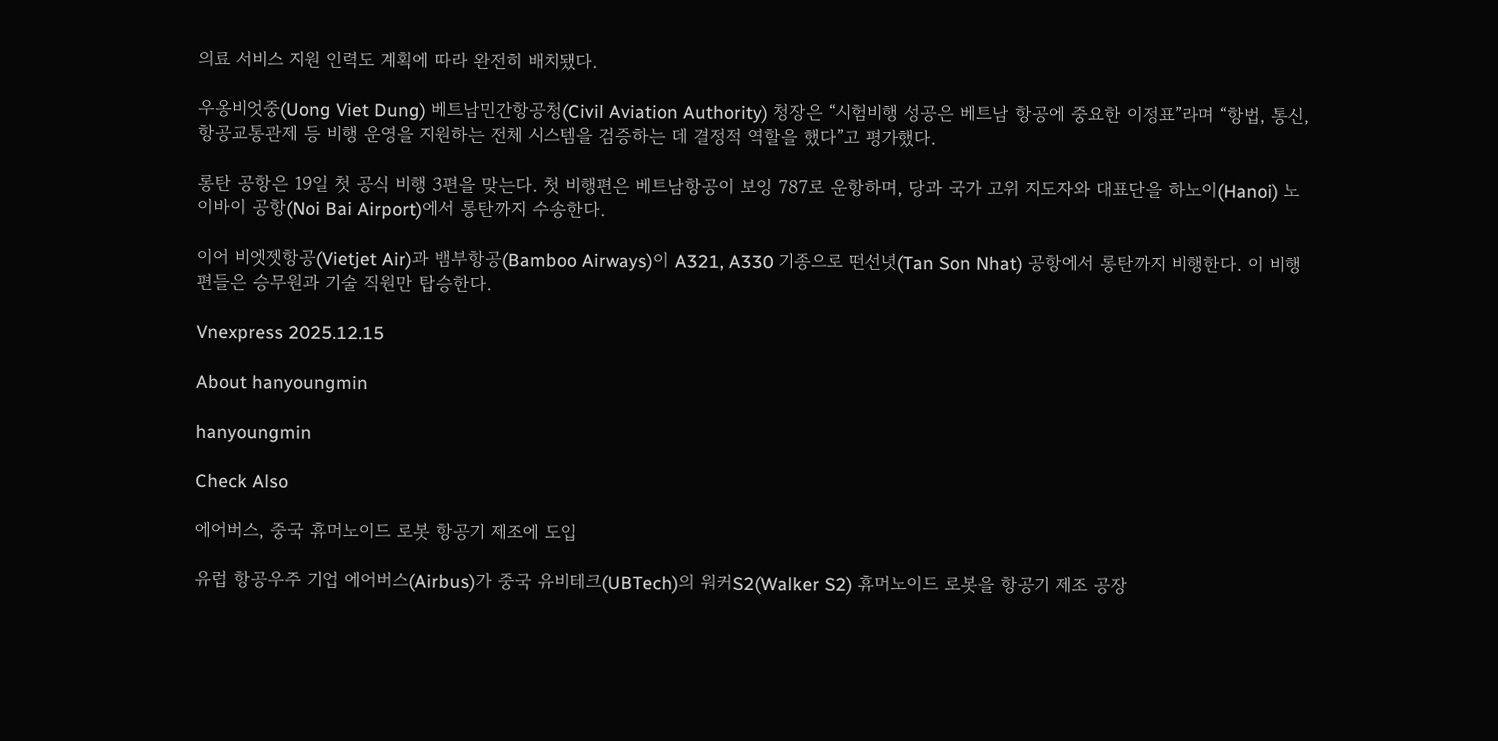의료 서비스 지원 인력도 계획에 따라 완전히 배치됐다.

우옹비엇중(Uong Viet Dung) 베트남민간항공청(Civil Aviation Authority) 청장은 “시험비행 성공은 베트남 항공에 중요한 이정표”라며 “항법, 통신, 항공교통관제 등 비행 운영을 지원하는 전체 시스템을 검증하는 데 결정적 역할을 했다”고 평가했다.

롱탄 공항은 19일 첫 공식 비행 3편을 맞는다. 첫 비행편은 베트남항공이 보잉 787로 운항하며, 당과 국가 고위 지도자와 대표단을 하노이(Hanoi) 노이바이 공항(Noi Bai Airport)에서 롱탄까지 수송한다.

이어 비엣젯항공(Vietjet Air)과 뱀부항공(Bamboo Airways)이 A321, A330 기종으로 떤선녓(Tan Son Nhat) 공항에서 롱탄까지 비행한다. 이 비행편들은 승무원과 기술 직원만 탑승한다.

Vnexpress 2025.12.15

About hanyoungmin

hanyoungmin

Check Also

에어버스, 중국 휴머노이드 로봇 항공기 제조에 도입

유럽 항공우주 기업 에어버스(Airbus)가 중국 유비테크(UBTech)의 워커S2(Walker S2) 휴머노이드 로봇을 항공기 제조 공장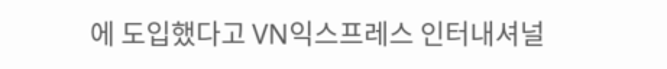에 도입했다고 VN익스프레스 인터내셔널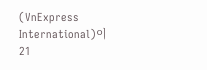(VnExpress International)이 21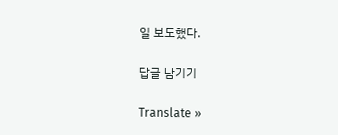일 보도했다.

답글 남기기

Translate »